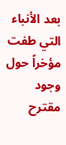بعد الأنباء التي طفت مؤخراً حول وجود مقترح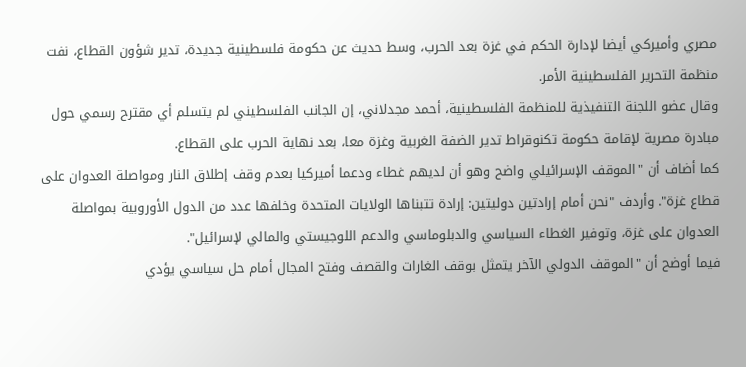مصري وأميركي أيضا لإدارة الحكم في غزة بعد الحرب، وسط حديث عن حكومة فلسطينية جديدة، تدير شؤون القطاع، نفت منظمة التحرير الفلسطينية الأمر.
وقال عضو اللجنة التنفيذية للمنظمة الفلسطينية، أحمد مجدلاني، إن الجانب الفلسطيني لم يتسلم أي مقترح رسمي حول مبادرة مصرية لإقامة حكومة تكنوقراط تدير الضفة الغربية وغزة معا، بعد نهاية الحرب على القطاع.
كما أضاف أن "الموقف الإسرائيلي واضح وهو أن لديهم غطاء ودعما أميركيا بعدم وقف إطلاق النار ومواصلة العدوان على قطاع غزة". وأردف "نحن أمام إرادتين دوليتين: إرادة تتبناها الولايات المتحدة وخلفها عدد من الدول الأوروبية بمواصلة العدوان على غزة، وتوفير الغطاء السياسي والدبلوماسي والدعم اللوجيستي والمالي لإسرائيل".
فيما أوضح أن "الموقف الدولي الآخر يتمثل بوقف الغارات والقصف وفتح المجال أمام حل سياسي يؤدي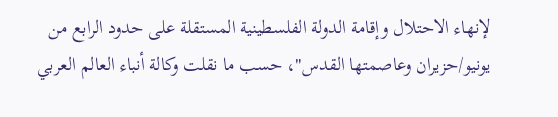لإنهاء الاحتلال وإقامة الدولة الفلسطينية المستقلة على حدود الرابع من يونيو/حزيران وعاصمتها القدس"، حسب ما نقلت وكالة أنباء العالم العربي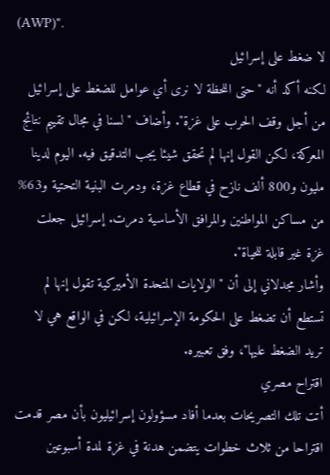(AWP)".
لا ضغط على إسرائيل
لكنه أكد أنه "حتى اللحظة لا نرى أي عوامل للضغط على إسرائيل من أجل وقف الحرب على غزة". وأضاف "لسنا في مجال تقييم نتائج المعركة، لكن القول إنها لم تحقق شيئا يجب التدقيق فيه. اليوم لدينا مليون و800 ألف نازح في قطاع غزة، ودمرت البنية التحتية و63% من مساكن المواطنين والمرافق الأساسية دمرت. إسرائيل جعلت غزة غير قابلة للحياة".
وأشار مجدلاني إلى أن "الولايات المتحدة الأميركية تقول إنها لم تستطع أن تضغط على الحكومة الإسرائيلية، لكن في الواقع هي لا تريد الضغط عليها"، وفق تعبيره.
اقتراح مصري
أتت تلك التصريحات بعدما أفاد مسؤولون إسرائيليون بأن مصر قدمت اقتراحا من ثلاث خطوات يتضمن هدنة في غزة لمدة أسبوعين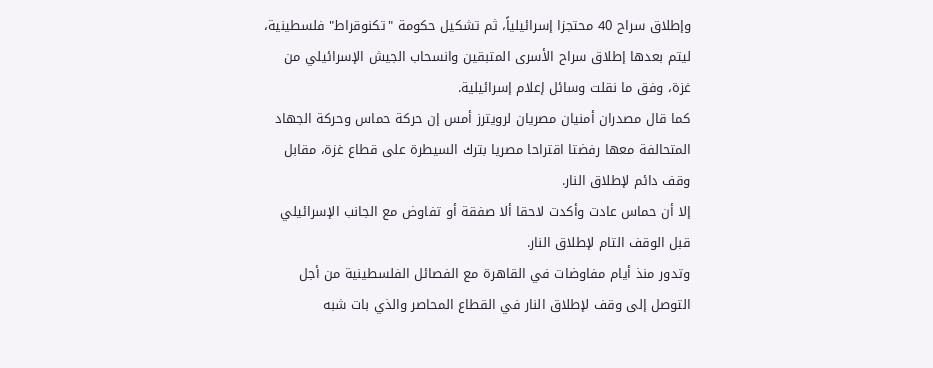وإطلاق سراح 40 محتجزا إسرائيلياً، ثم تشكيل حكومة "تكنوقراط" فلسطينية، ليتم بعدها إطلاق سراح الأسرى المتبقين وانسحاب الجيش الإسرائيلي من غزة، وفق ما نقلت وسائل إعلام إسرائيلية.
كما قال مصدران أمنيان مصريان لرويترز أمس إن حركة حماس وحركة الجهاد المتحالفة معها رفضتا اقتراحا مصريا بترك السيطرة على قطاع غزة، مقابل وقف دائم لإطلاق النار.
إلا أن حماس عادت وأكدت لاحقا ألا صفقة أو تفاوض مع الجانب الإسرائيلي قبل الوقف التام لإطلاق النار.
وتدور منذ أيام مفاوضات في القاهرة مع الفصائل الفلسطينية من أجل التوصل إلى وقف لإطلاق النار في القطاع المحاصر والذي بات شبه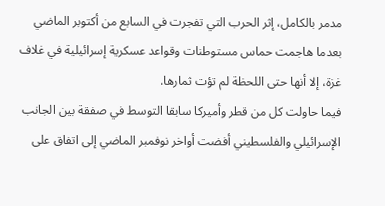مدمر بالكامل، إثر الحرب التي تفجرت في السابع من أكتوبر الماضي بعدما هاجمت حماس مستوطنات وقواعد عسكرية إسرائيلية في غلاف غزة، إلا أنها حتى اللحظة لم تؤت ثمارها.
فيما حاولت كل من قطر وأميركا سابقا التوسط في صفقة بين الجانب الإسرائيلي والفلسطيني أفضت أواخر نوفمبر الماضي إلى اتفاق على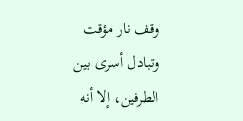وقف نار مؤقت وتبادل أسرى بين الطرفين، إلا أنه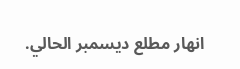انهار مطلع ديسمبر الحالي.